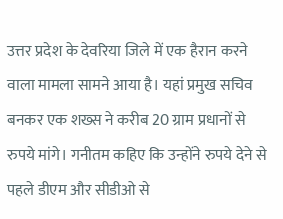उत्तर प्रदेश के देवरिया जिले में एक हैरान करने वाला मामला सामने आया है। यहां प्रमुख सचिव बनकर एक शख्स ने करीब 20 ग्राम प्रधानों से रुपये मांगे। गनीतम कहिए कि उन्होंने रुपये देने से पहले डीएम और सीडीओ से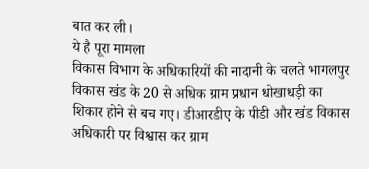बात कर ली।
ये है पूरा मामला
विकास विभाग के अधिकारियों की नादानी के चलते भागलपुर विकास खंड के 20 से अधिक ग्राम प्रधान धोखाधड़ी का शिकार होने से बच गए। डीआरडीए के पीडी और खंड विकास अधिकारी पर विश्वास कर ग्राम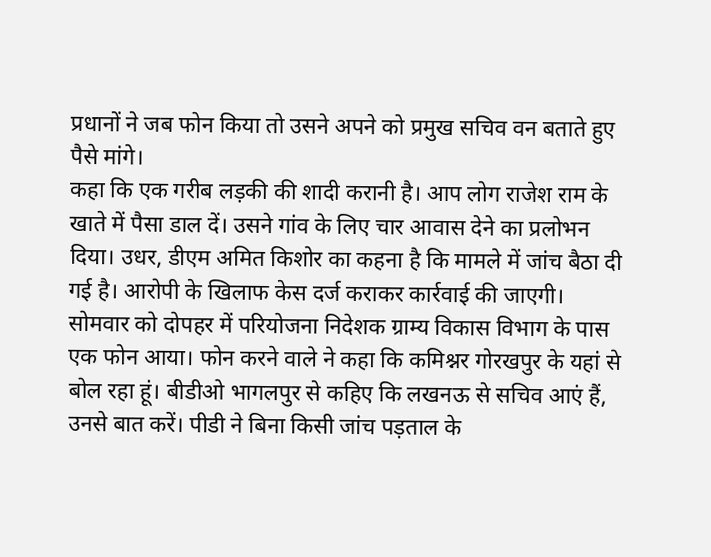प्रधानों ने जब फोन किया तो उसने अपने को प्रमुख सचिव वन बताते हुए पैसे मांगे।
कहा कि एक गरीब लड़की की शादी करानी है। आप लोग राजेश राम के खाते में पैसा डाल दें। उसने गांव के लिए चार आवास देने का प्रलोभन दिया। उधर, डीएम अमित किशोर का कहना है कि मामले में जांच बैठा दी गई है। आरोपी के खिलाफ केस दर्ज कराकर कार्रवाई की जाएगी।
सोमवार को दोपहर में परियोजना निदेशक ग्राम्य विकास विभाग के पास एक फोन आया। फोन करने वाले ने कहा कि कमिश्नर गोरखपुर के यहां से बोल रहा हूं। बीडीओ भागलपुर से कहिए कि लखनऊ से सचिव आएं हैं, उनसे बात करें। पीडी ने बिना किसी जांच पड़ताल के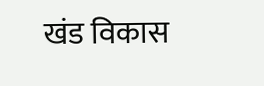खंड विकास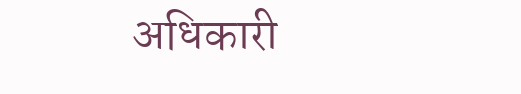अधिकारी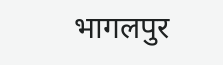भागलपुर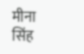मीना सिंह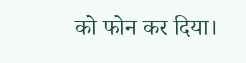को फोन कर दिया।